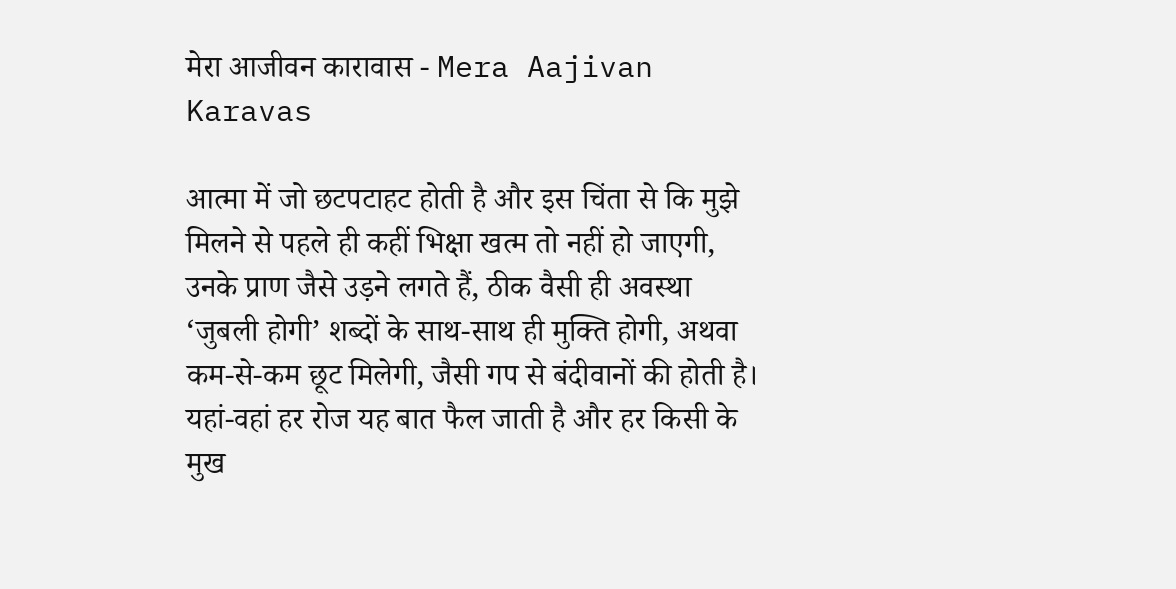मेरा आजीवन कारावास - Mera Aajivan Karavas

आत्मा में जो छटपटाहट होती है और इस चिंता से कि मुझे मिलने से पहले ही कहीं भिक्षा खत्म तो नहीं हो जाएगी, उनके प्राण जैसे उड़ने लगते हैं, ठीक वैसी ही अवस्था ‘जुबली होगी’ शब्दों के साथ-साथ ही मुक्ति होगी, अथवा कम-से-कम छूट मिलेगी, जैसी गप से बंदीवानों की होती है। यहां-वहां हर रोज यह बात फैल जाती है और हर किसी के मुख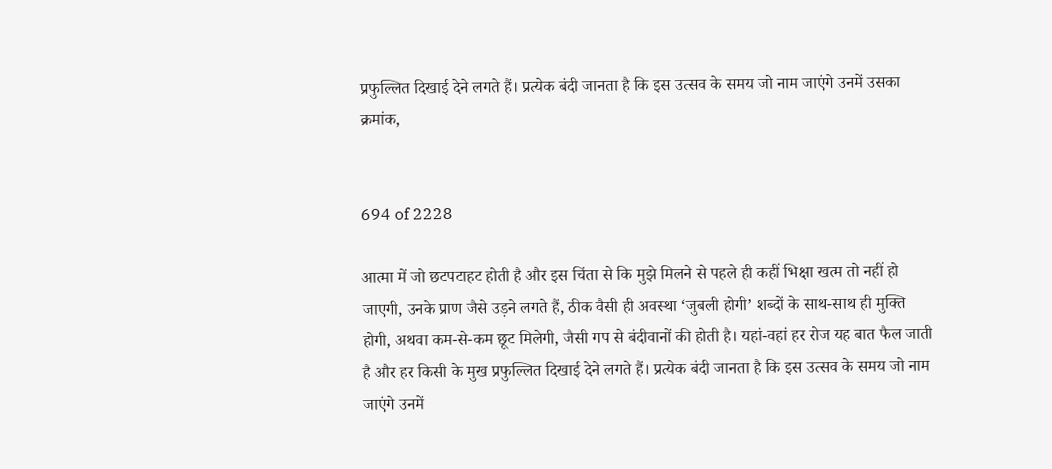प्रफुल्लित दिखाई देने लगते हैं। प्रत्येक बंदी जानता है कि इस उत्सव के समय जो नाम जाएंगे उनमें उसका क्रमांक,


694 of 2228

आत्मा में जो छटपटाहट होती है और इस चिंता से कि मुझे मिलने से पहले ही कहीं भिक्षा खत्म तो नहीं हो जाएगी, उनके प्राण जैसे उड़ने लगते हैं, ठीक वैसी ही अवस्था ‘जुबली होगी’ शब्दों के साथ-साथ ही मुक्ति होगी, अथवा कम-से-कम छूट मिलेगी, जैसी गप से बंदीवानों की होती है। यहां-वहां हर रोज यह बात फैल जाती है और हर किसी के मुख प्रफुल्लित दिखाई देने लगते हैं। प्रत्येक बंदी जानता है कि इस उत्सव के समय जो नाम जाएंगे उनमें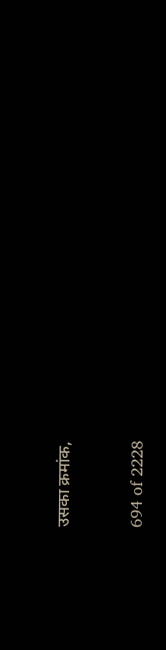उसका क्रमांक,


694 of 2228